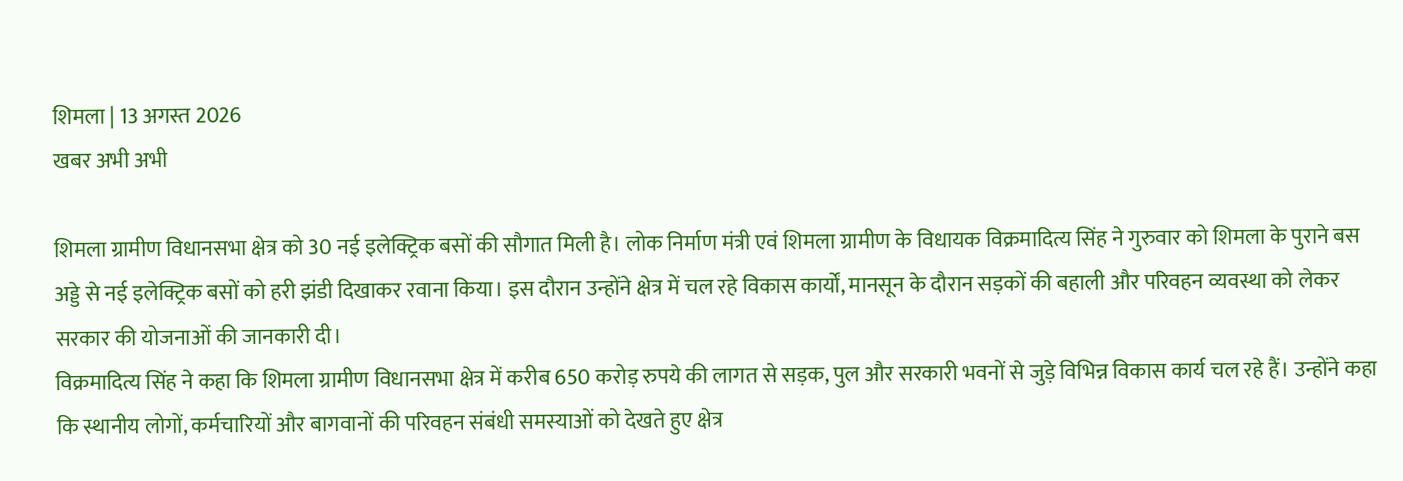शिमला | 13 अगस्त 2026
खबर अभी अभी

शिमला ग्रामीण विधानसभा क्षेत्र को 30 नई इलेक्ट्रिक बसों की सौगात मिली है। लोक निर्माण मंत्री एवं शिमला ग्रामीण के विधायक विक्रमादित्य सिंह ने गुरुवार को शिमला के पुराने बस अड्डे से नई इलेक्ट्रिक बसों को हरी झंडी दिखाकर रवाना किया। इस दौरान उन्होंने क्षेत्र में चल रहे विकास कार्यों, मानसून के दौरान सड़कों की बहाली और परिवहन व्यवस्था को लेकर सरकार की योजनाओं की जानकारी दी।
विक्रमादित्य सिंह ने कहा कि शिमला ग्रामीण विधानसभा क्षेत्र में करीब 650 करोड़ रुपये की लागत से सड़क, पुल और सरकारी भवनों से जुड़े विभिन्न विकास कार्य चल रहे हैं। उन्होंने कहा कि स्थानीय लोगों, कर्मचारियों और बागवानों की परिवहन संबंधी समस्याओं को देखते हुए क्षेत्र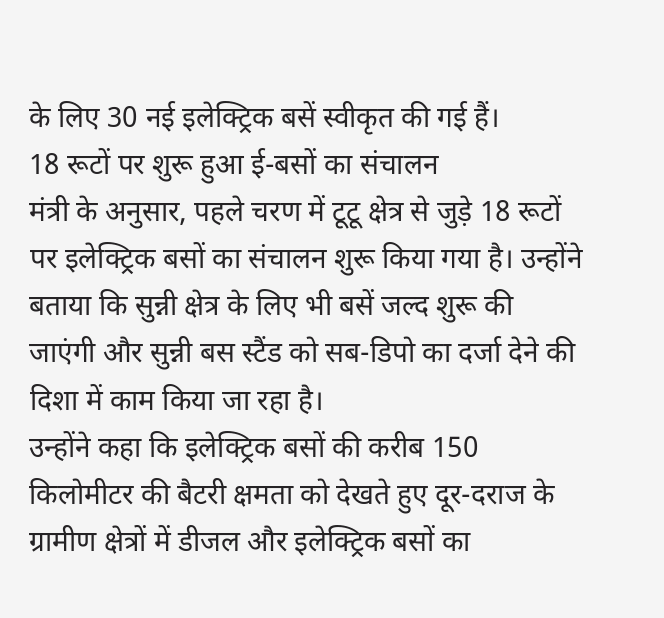के लिए 30 नई इलेक्ट्रिक बसें स्वीकृत की गई हैं।
18 रूटों पर शुरू हुआ ई-बसों का संचालन
मंत्री के अनुसार, पहले चरण में टूटू क्षेत्र से जुड़े 18 रूटों पर इलेक्ट्रिक बसों का संचालन शुरू किया गया है। उन्होंने बताया कि सुन्नी क्षेत्र के लिए भी बसें जल्द शुरू की जाएंगी और सुन्नी बस स्टैंड को सब-डिपो का दर्जा देने की दिशा में काम किया जा रहा है।
उन्होंने कहा कि इलेक्ट्रिक बसों की करीब 150 किलोमीटर की बैटरी क्षमता को देखते हुए दूर-दराज के ग्रामीण क्षेत्रों में डीजल और इलेक्ट्रिक बसों का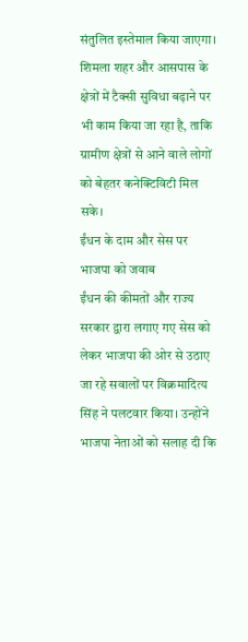संतुलित इस्तेमाल किया जाएगा।
शिमला शहर और आसपास के क्षेत्रों में टैक्सी सुविधा बढ़ाने पर भी काम किया जा रहा है, ताकि ग्रामीण क्षेत्रों से आने वाले लोगों को बेहतर कनेक्टिविटी मिल सके।
ईंधन के दाम और सेस पर भाजपा को जवाब
ईंधन की कीमतों और राज्य सरकार द्वारा लगाए गए सेस को लेकर भाजपा की ओर से उठाए जा रहे सवालों पर विक्रमादित्य सिंह ने पलटवार किया। उन्होंने भाजपा नेताओं को सलाह दी कि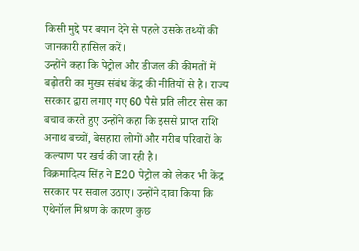किसी मुद्दे पर बयान देने से पहले उसके तथ्यों की जानकारी हासिल करें।
उन्होंने कहा कि पेट्रोल और डीजल की कीमतों में बढ़ोतरी का मुख्य संबंध केंद्र की नीतियों से है। राज्य सरकार द्वारा लगाए गए 60 पैसे प्रति लीटर सेस का बचाव करते हुए उन्होंने कहा कि इससे प्राप्त राशि अनाथ बच्चों, बेसहारा लोगों और गरीब परिवारों के कल्याण पर खर्च की जा रही है।
विक्रमादित्य सिंह ने E20 पेट्रोल को लेकर भी केंद्र सरकार पर सवाल उठाए। उन्होंने दावा किया कि एथेनॉल मिश्रण के कारण कुछ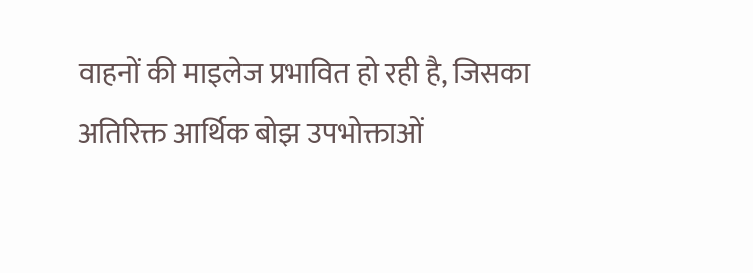वाहनों की माइलेज प्रभावित हो रही है, जिसका अतिरिक्त आर्थिक बोझ उपभोक्ताओं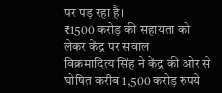पर पड़ रहा है।
₹1500 करोड़ की सहायता को लेकर केंद्र पर सवाल
विक्रमादित्य सिंह ने केंद्र की ओर से घोषित करीब 1,500 करोड़ रुपये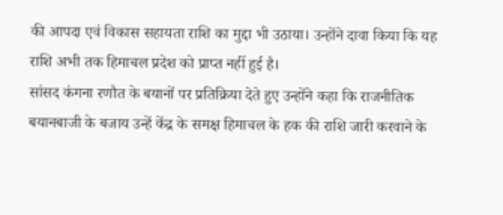की आपदा एवं विकास सहायता राशि का मुद्दा भी उठाया। उन्होंने दावा किया कि यह राशि अभी तक हिमाचल प्रदेश को प्राप्त नहीं हुई है।
सांसद कंगना रणौत के बयानों पर प्रतिक्रिया देते हुए उन्होंने कहा कि राजनीतिक बयानबाजी के बजाय उन्हें केंद्र के समक्ष हिमाचल के हक की राशि जारी करवाने के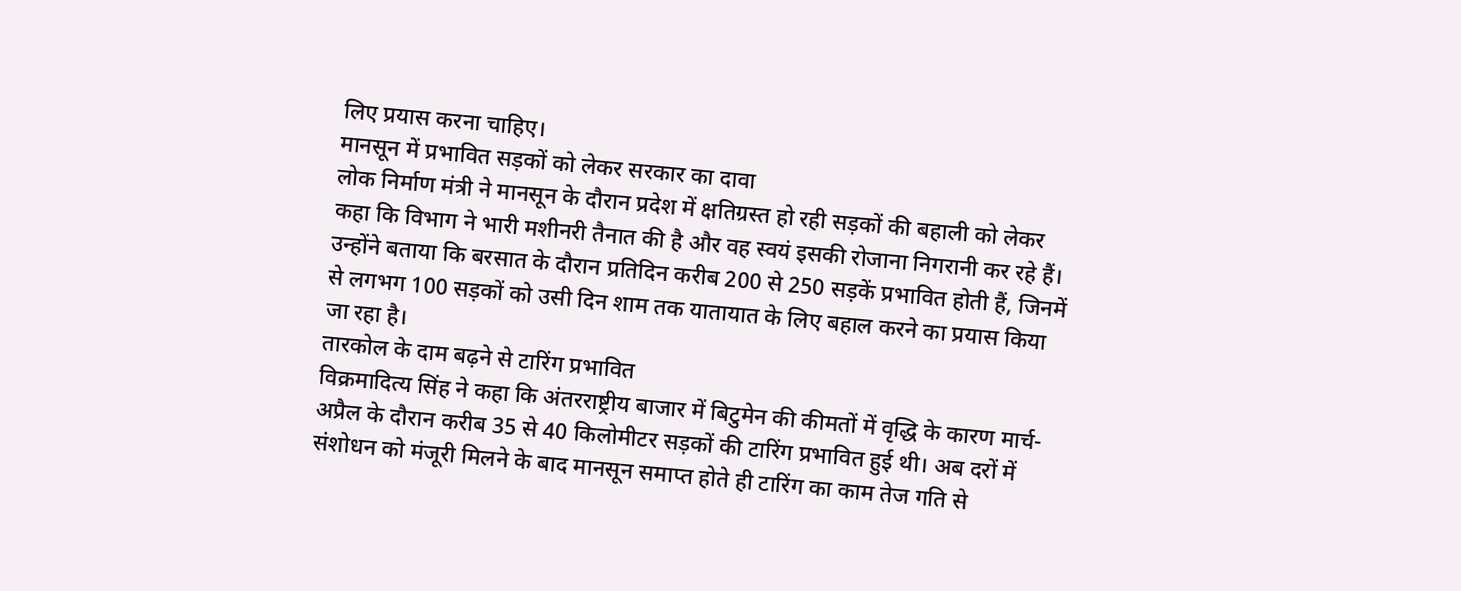लिए प्रयास करना चाहिए।
मानसून में प्रभावित सड़कों को लेकर सरकार का दावा
लोक निर्माण मंत्री ने मानसून के दौरान प्रदेश में क्षतिग्रस्त हो रही सड़कों की बहाली को लेकर कहा कि विभाग ने भारी मशीनरी तैनात की है और वह स्वयं इसकी रोजाना निगरानी कर रहे हैं।
उन्होंने बताया कि बरसात के दौरान प्रतिदिन करीब 200 से 250 सड़कें प्रभावित होती हैं, जिनमें से लगभग 100 सड़कों को उसी दिन शाम तक यातायात के लिए बहाल करने का प्रयास किया जा रहा है।
तारकोल के दाम बढ़ने से टारिंग प्रभावित
विक्रमादित्य सिंह ने कहा कि अंतरराष्ट्रीय बाजार में बिटुमेन की कीमतों में वृद्धि के कारण मार्च-अप्रैल के दौरान करीब 35 से 40 किलोमीटर सड़कों की टारिंग प्रभावित हुई थी। अब दरों में संशोधन को मंजूरी मिलने के बाद मानसून समाप्त होते ही टारिंग का काम तेज गति से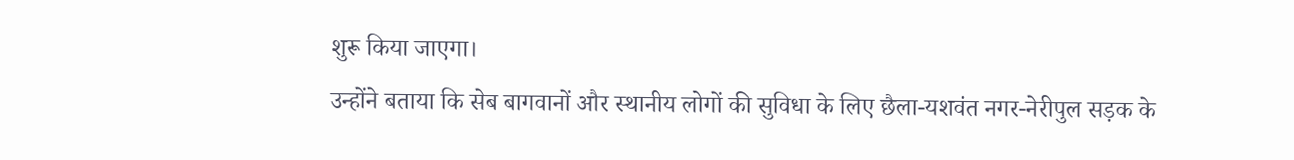शुरू किया जाएगा।
उन्होंने बताया कि सेब बागवानों और स्थानीय लोगों की सुविधा के लिए छैला-यशवंत नगर-नेरीपुल सड़क के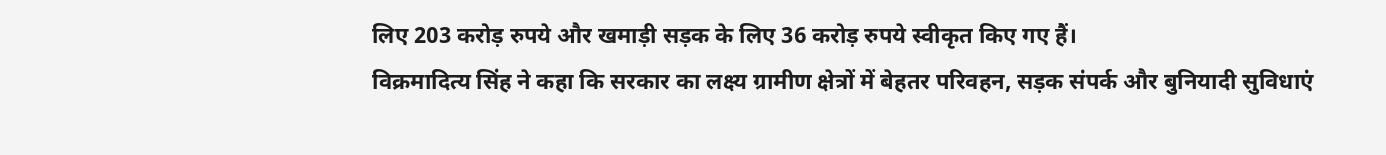लिए 203 करोड़ रुपये और खमाड़ी सड़क के लिए 36 करोड़ रुपये स्वीकृत किए गए हैं।
विक्रमादित्य सिंह ने कहा कि सरकार का लक्ष्य ग्रामीण क्षेत्रों में बेहतर परिवहन, सड़क संपर्क और बुनियादी सुविधाएं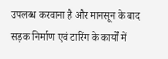उपलब्ध करवाना है और मानसून के बाद सड़क निर्माण एवं टारिंग के कार्यों में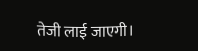तेजी लाई जाएगी।